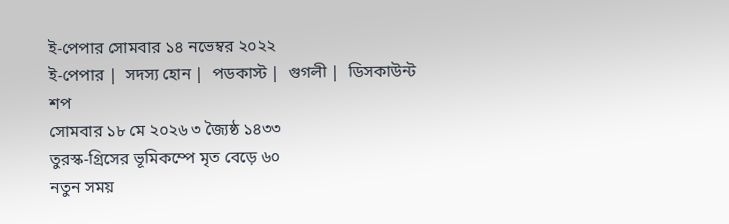ই-পেপার সোমবার ১৪ নভেম্বর ২০২২
ই-পেপার |  সদস্য হোন |  পডকাস্ট |  গুগলী |  ডিসকাউন্ট শপ
সোমবার ১৮ মে ২০২৬ ৩ জ্যৈষ্ঠ ১৪৩৩
তুরস্ক-গ্রিসের ভূমিকম্পে মৃত বেড়ে ৬০
নতুন সময়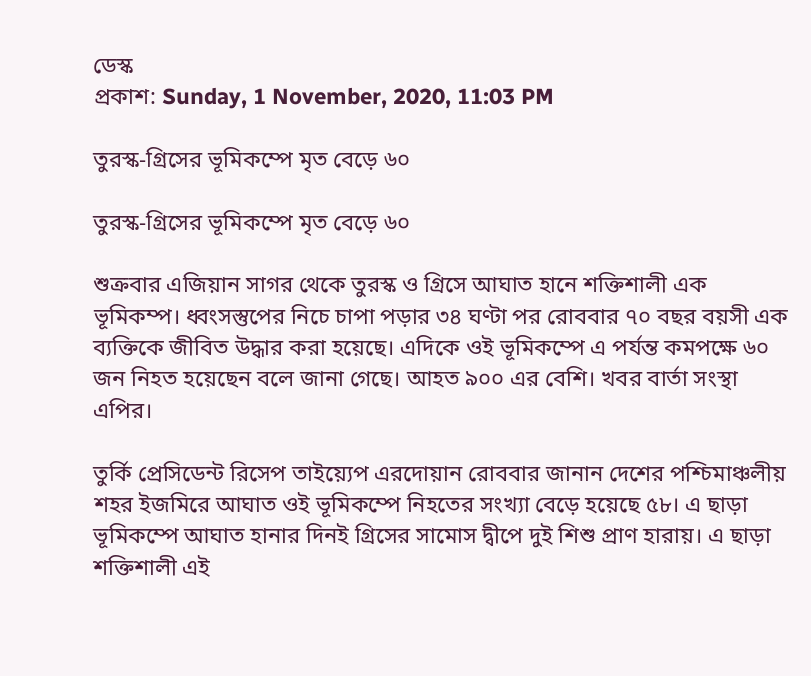ডেস্ক
প্রকাশ: Sunday, 1 November, 2020, 11:03 PM

তুরস্ক-গ্রিসের ভূমিকম্পে মৃত বেড়ে ৬০

তুরস্ক-গ্রিসের ভূমিকম্পে মৃত বেড়ে ৬০

শুক্রবার এজিয়ান সাগর থেকে তুরস্ক ও গ্রিসে আঘাত হানে শক্তিশালী এক ভূমিকম্প। ধ্বংসস্তুপের নিচে চাপা পড়ার ৩৪ ঘণ্টা পর রোববার ৭০ বছর বয়সী এক ব্যক্তিকে জীবিত উদ্ধার করা হয়েছে। এদিকে ওই ভূমিকম্পে এ পর্যন্ত কমপক্ষে ৬০ জন নিহত হয়েছেন বলে জানা গেছে। আহত ৯০০ এর বেশি। খবর বার্তা সংস্থা এপির।

তুর্কি প্রেসিডেন্ট রিসেপ তাইয়্যেপ এরদোয়ান রোববার জানান দেশের পশ্চিমাঞ্চলীয় শহর ইজমিরে আঘাত ওই ভূমিকম্পে নিহতের সংখ্যা বেড়ে হয়েছে ৫৮। এ ছাড়া ভূমিকম্পে আঘাত হানার দিনই গ্রিসের সামোস দ্বীপে দুই শিশু প্রাণ হারায়। এ ছাড়া শক্তিশালী এই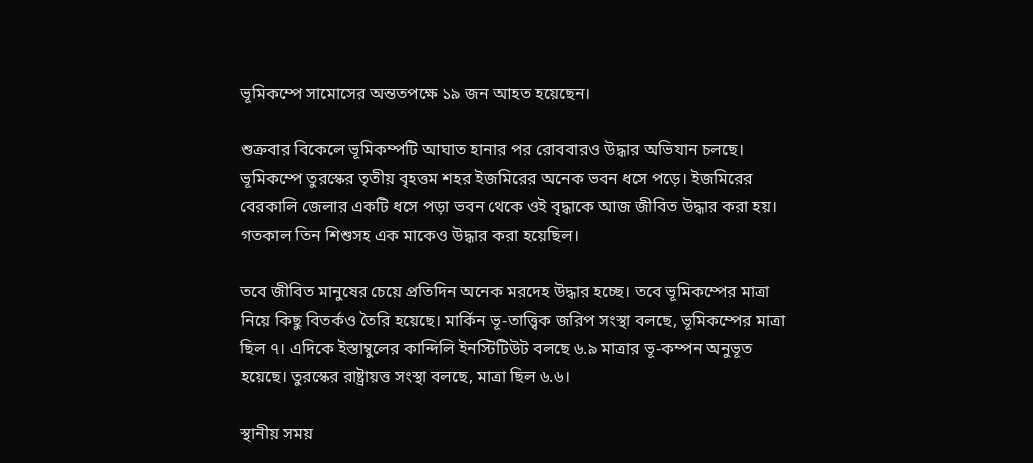ভূমিকম্পে সামোসের অন্ততপক্ষে ১৯ জন আহত হয়েছেন।

শুক্রবার বিকেলে ভূমিকম্পটি আঘাত হানার পর রোববারও উদ্ধার অভিযান চলছে। ভূমিকম্পে তুরস্কের তৃতীয় বৃহত্তম শহর ইজমিরের অনেক ভবন ধসে পড়ে। ইজমিরের বেরকালি জেলার একটি ধসে পড়া ভবন থেকে ওই বৃদ্ধাকে আজ জীবিত উদ্ধার করা হয়। গতকাল তিন শিশুসহ এক মাকেও উদ্ধার করা হয়েছিল।

তবে জীবিত মানুষের চেয়ে প্রতিদিন অনেক মরদেহ উদ্ধার হচ্ছে। তবে ভূমিকম্পের মাত্রা নিয়ে কিছু বিতর্কও তৈরি হয়েছে। মার্কিন ভূ-তাত্ত্বিক জরিপ সংস্থা বলছে, ভূমিকম্পের মাত্রা ছিল ৭। এদিকে ইস্তাম্বুলের কান্দিলি ইনস্টিটিউট বলছে ৬.৯ মাত্রার ভূ-কম্পন অনুভূত হয়েছে। তুরস্কের রাষ্ট্রায়ত্ত সংস্থা বলছে, মাত্রা ছিল ৬.৬।

স্থানীয় সময়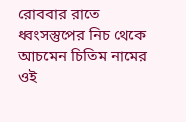রোববার রাতে ধ্বংসস্তুপের নিচ থেকে আচমেন চিতিম নামের ওই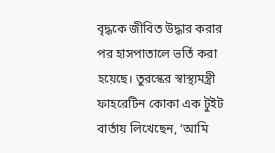বৃদ্ধকে জীবিত উদ্ধার করার পর হাসপাতালে ভর্তি করা হয়েছে। তুরস্কের স্বাস্থ্যমন্ত্রী ফাহরেটিন কোকা এক টুইট বার্তায় লিখেছেন, ‘আমি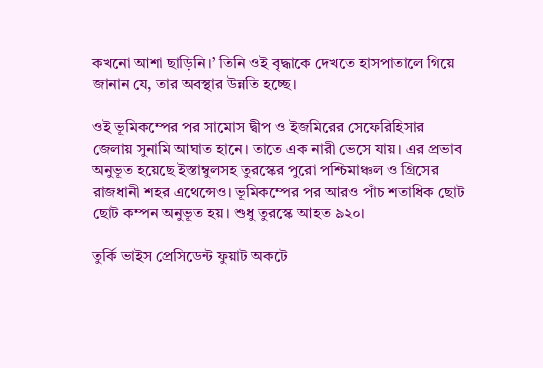কখনো আশা ছাড়িনি।’ তিনি ওই বৃদ্ধাকে দেখতে হাসপাতালে গিয়ে জানান যে, তার অবস্থার উন্নতি হচ্ছে।

ওই ভূমিকম্পের পর সামোস দ্বীপ ও ইজমিরের সেফেরিহিসার জেলায় সুনামি আঘাত হানে। তাতে এক নারী ভেসে যায়। এর প্রভাব অনুভূত হয়েছে ইস্তাম্বুলসহ তুরস্কের পুরো পশ্চিমাঞ্চল ও গ্রিসের রাজধানী শহর এথেন্সেও। ভূমিকম্পের পর আরও পাঁচ শতাধিক ছোট ছোট কম্পন অনুভূত হয়। শুধু তুরস্কে আহত ৯২০।

তুর্কি ভাইস প্রেসিডেন্ট ফুয়াট অকটে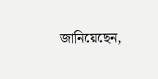জানিয়েছেন,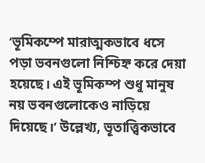‘ভূমিকম্পে মারাত্মকভাবে ধসে পড়া ভবনগুলো নিশ্চিহ্ন করে দেয়া হয়েছে। এই ভূমিকম্প শুধু মানুষ নয় ভবনগুলোকেও নাড়িয়ে দিয়েছে।’ উল্লেখ্য, ভূতাত্ত্বিকভাবে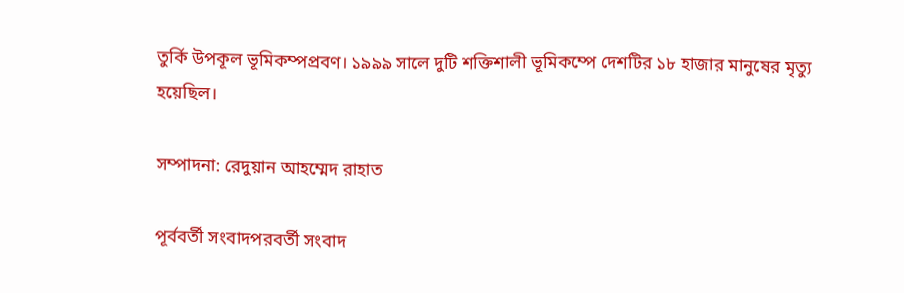তুর্কি উপকূল ভূমিকম্পপ্রবণ। ১৯৯৯ সালে দুটি শক্তিশালী ভূমিকম্পে দেশটির ১৮ হাজার মানুষের মৃত্যু হয়েছিল।

সম্পাদনা: রেদুয়ান আহম্মেদ রাহাত

পূর্ববর্তী সংবাদপরবর্তী সংবাদ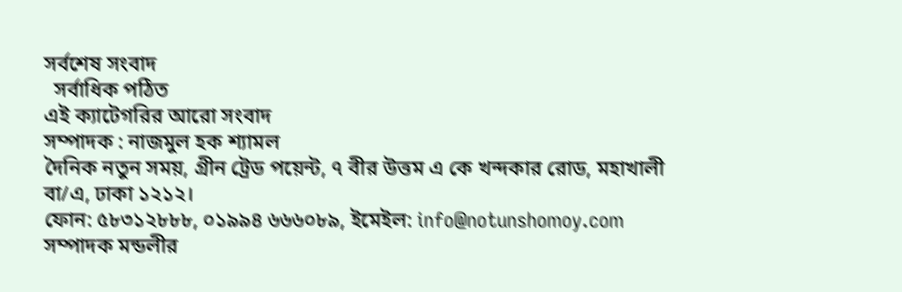সর্বশেষ সংবাদ
  সর্বাধিক পঠিত
এই ক্যাটেগরির আরো সংবাদ
সম্পাদক : নাজমুল হক শ্যামল
দৈনিক নতুন সময়, গ্রীন ট্রেড পয়েন্ট, ৭ বীর উত্তম এ কে খন্দকার রোড, মহাখালী বা/এ, ঢাকা ১২১২।
ফোন: ৫৮৩১২৮৮৮, ০১৯৯৪ ৬৬৬০৮৯, ইমেইল: info@notunshomoy.com
সম্পাদক মন্ডলীর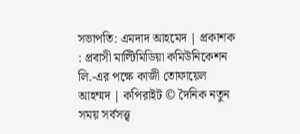সভাপতি: এমদাদ আহমেদ | প্রকাশক : প্রবাসী মাল্টিমিডিয়া কমিউনিকেশন লি.-এর পক্ষে কাজী তোফায়েল আহম্মদ | কপিরাইট © দৈনিক নতুন সময় সর্বসত্ত্ব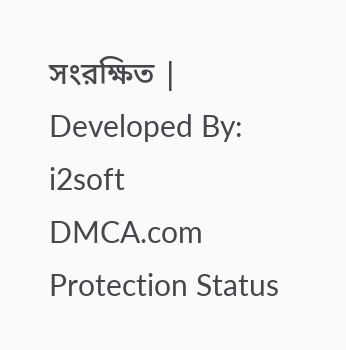সংরক্ষিত | Developed By: i2soft
DMCA.com Protection Status